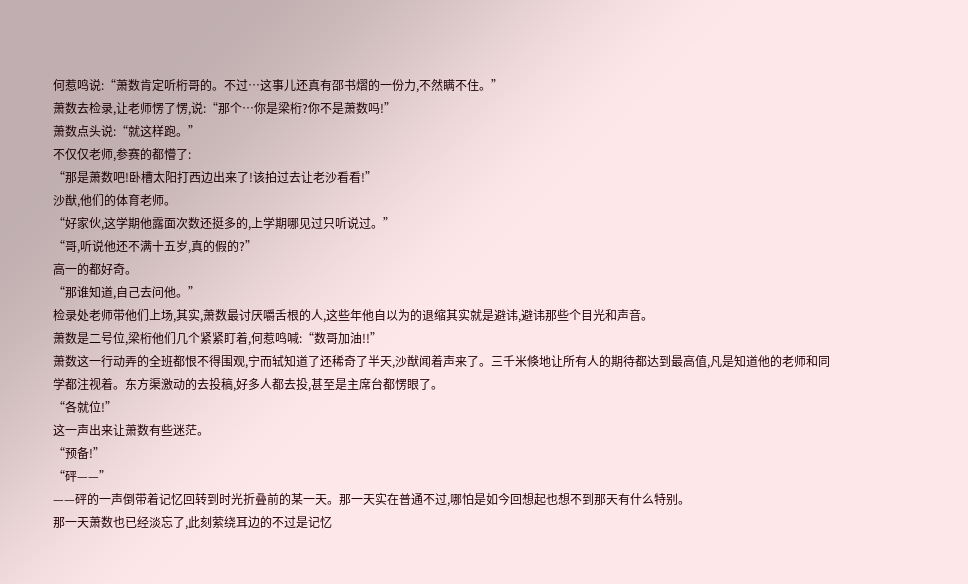何惹鸣说:“萧数肯定听桁哥的。不过…这事儿还真有邵书熠的一份力,不然瞒不住。”
萧数去检录,让老师愣了愣,说:“那个…你是梁桁?你不是萧数吗!”
萧数点头说:“就这样跑。”
不仅仅老师,参赛的都懵了:
“那是萧数吧!卧槽太阳打西边出来了!该拍过去让老沙看看!”
沙猷,他们的体育老师。
“好家伙,这学期他露面次数还挺多的,上学期哪见过只听说过。”
“哥,听说他还不满十五岁,真的假的?”
高一的都好奇。
“那谁知道,自己去问他。”
检录处老师带他们上场,其实,萧数最讨厌嚼舌根的人,这些年他自以为的退缩其实就是避讳,避讳那些个目光和声音。
萧数是二号位,梁桁他们几个紧紧盯着,何惹鸣喊:“数哥加油!!”
萧数这一行动弄的全班都恨不得围观,宁而轼知道了还稀奇了半天,沙猷闻着声来了。三千米倏地让所有人的期待都达到最高值,凡是知道他的老师和同学都注视着。东方渠激动的去投稿,好多人都去投,甚至是主席台都愣眼了。
“各就位!”
这一声出来让萧数有些迷茫。
“预备!”
“砰——”
——砰的一声倒带着记忆回转到时光折叠前的某一天。那一天实在普通不过,哪怕是如今回想起也想不到那天有什么特别。
那一天萧数也已经淡忘了,此刻萦绕耳边的不过是记忆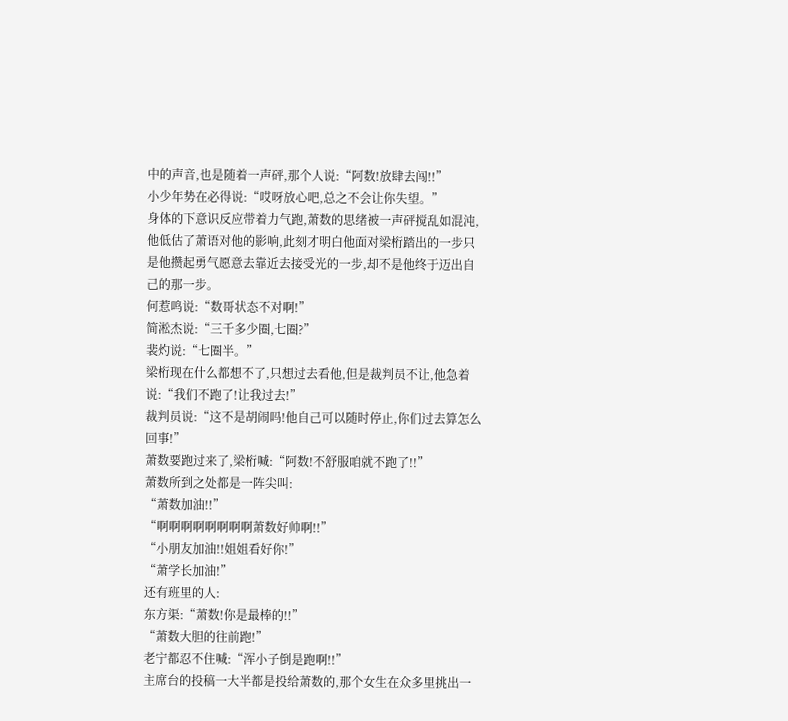中的声音,也是随着一声砰,那个人说:“阿数!放肆去闯!!”
小少年势在必得说:“哎呀放心吧,总之不会让你失望。”
身体的下意识反应带着力气跑,萧数的思绪被一声砰搅乱如混沌,他低估了萧语对他的影响,此刻才明白他面对梁桁踏出的一步只是他攒起勇气愿意去靠近去接受光的一步,却不是他终于迈出自己的那一步。
何惹鸣说:“数哥状态不对啊!”
简淞杰说:“三千多少圈,七圈?”
裴灼说:“七圈半。”
梁桁现在什么都想不了,只想过去看他,但是裁判员不让,他急着说:“我们不跑了!让我过去!”
裁判员说:“这不是胡闹吗!他自己可以随时停止,你们过去算怎么回事!”
萧数要跑过来了,梁桁喊:“阿数!不舒服咱就不跑了!!”
萧数所到之处都是一阵尖叫:
“萧数加油!!”
“啊啊啊啊啊啊啊啊萧数好帅啊!!”
“小朋友加油!!姐姐看好你!”
“萧学长加油!”
还有班里的人:
东方渠:“萧数!你是最棒的!!”
“萧数大胆的往前跑!”
老宁都忍不住喊:“浑小子倒是跑啊!!”
主席台的投稿一大半都是投给萧数的,那个女生在众多里挑出一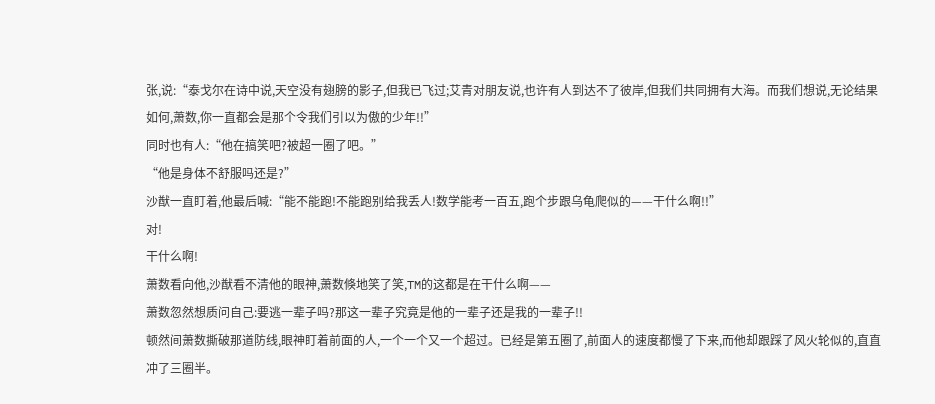张,说:“泰戈尔在诗中说,天空没有翅膀的影子,但我已飞过;艾青对朋友说,也许有人到达不了彼岸,但我们共同拥有大海。而我们想说,无论结果如何,萧数,你一直都会是那个令我们引以为傲的少年!!”
同时也有人:“他在搞笑吧?被超一圈了吧。”
“他是身体不舒服吗还是?”
沙猷一直盯着,他最后喊:“能不能跑!不能跑别给我丢人!数学能考一百五,跑个步跟乌龟爬似的——干什么啊!!”
对!
干什么啊!
萧数看向他,沙猷看不清他的眼神,萧数倏地笑了笑,TM的这都是在干什么啊——
萧数忽然想质问自己:要逃一辈子吗?那这一辈子究竟是他的一辈子还是我的一辈子!!
顿然间萧数撕破那道防线,眼神盯着前面的人,一个一个又一个超过。已经是第五圈了,前面人的速度都慢了下来,而他却跟踩了风火轮似的,直直冲了三圈半。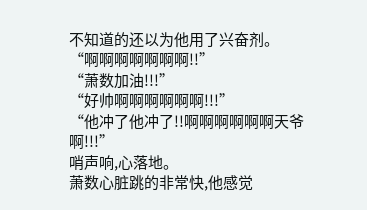不知道的还以为他用了兴奋剂。
“啊啊啊啊啊啊啊!!”
“萧数加油!!!”
“好帅啊啊啊啊啊啊!!!”
“他冲了他冲了!!啊啊啊啊啊啊天爷啊!!!”
哨声响,心落地。
萧数心脏跳的非常快,他感觉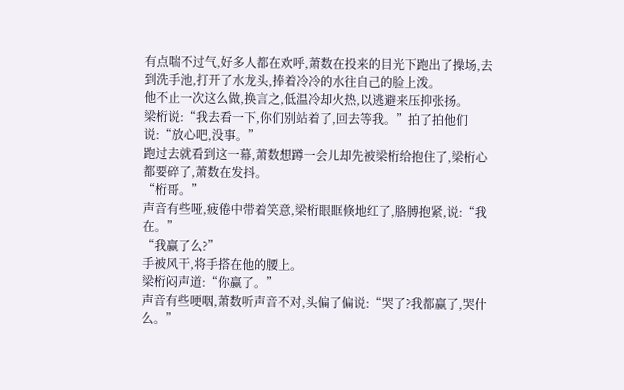有点喘不过气,好多人都在欢呼,萧数在投来的目光下跑出了操场,去到洗手池,打开了水龙头,捧着冷冷的水往自己的脸上泼。
他不止一次这么做,换言之,低温冷却火热,以逃避来压抑张扬。
梁桁说:“我去看一下,你们别站着了,回去等我。”拍了拍他们说:“放心吧,没事。”
跑过去就看到这一幕,萧数想蹲一会儿却先被梁桁给抱住了,梁桁心都要碎了,萧数在发抖。
“桁哥。”
声音有些哑,疲倦中带着笑意,梁桁眼眶倏地红了,胳膊抱紧,说:“我在。”
“我赢了么?”
手被风干,将手搭在他的腰上。
梁桁闷声道:“你赢了。”
声音有些哽咽,萧数听声音不对,头偏了偏说:“哭了?我都赢了,哭什么。”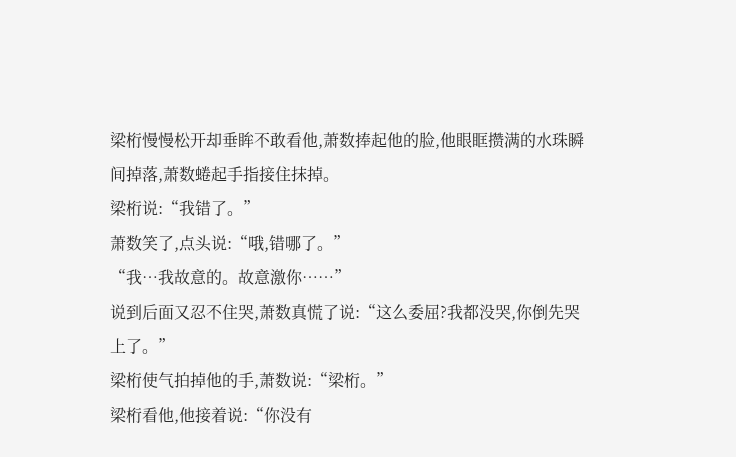梁桁慢慢松开却垂眸不敢看他,萧数捧起他的脸,他眼眶攒满的水珠瞬间掉落,萧数蜷起手指接住抹掉。
梁桁说:“我错了。”
萧数笑了,点头说:“哦,错哪了。”
“我…我故意的。故意激你……”
说到后面又忍不住哭,萧数真慌了说:“这么委屈?我都没哭,你倒先哭上了。”
梁桁使气拍掉他的手,萧数说:“梁桁。”
梁桁看他,他接着说:“你没有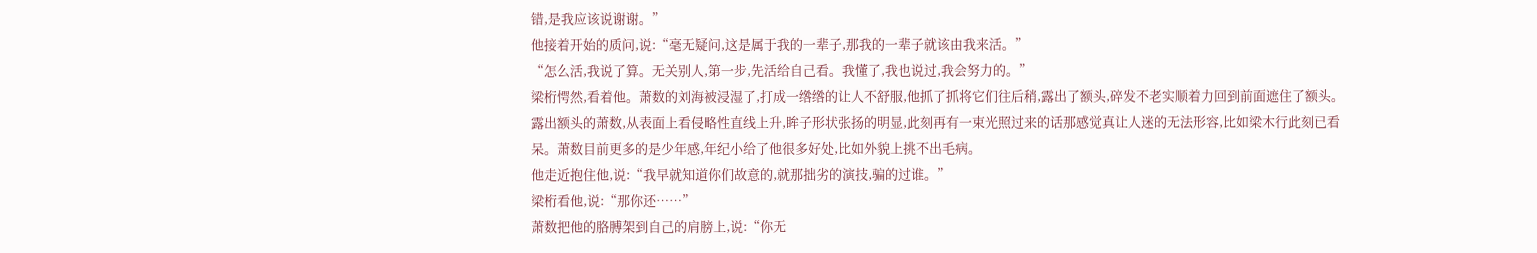错,是我应该说谢谢。”
他接着开始的质问,说:“毫无疑问,这是属于我的一辈子,那我的一辈子就该由我来活。”
“怎么活,我说了算。无关别人,第一步,先活给自己看。我懂了,我也说过,我会努力的。”
梁桁愕然,看着他。萧数的刘海被浸湿了,打成一绺绺的让人不舒服,他抓了抓将它们往后稍,露出了额头,碎发不老实顺着力回到前面遮住了额头。
露出额头的萧数,从表面上看侵略性直线上升,眸子形状张扬的明显,此刻再有一束光照过来的话那感觉真让人迷的无法形容,比如梁木行此刻已看呆。萧数目前更多的是少年感,年纪小给了他很多好处,比如外貌上挑不出毛病。
他走近抱住他,说:“我早就知道你们故意的,就那拙劣的演技,骗的过谁。”
梁桁看他,说:“那你还……”
萧数把他的胳膊架到自己的肩膀上,说:“你无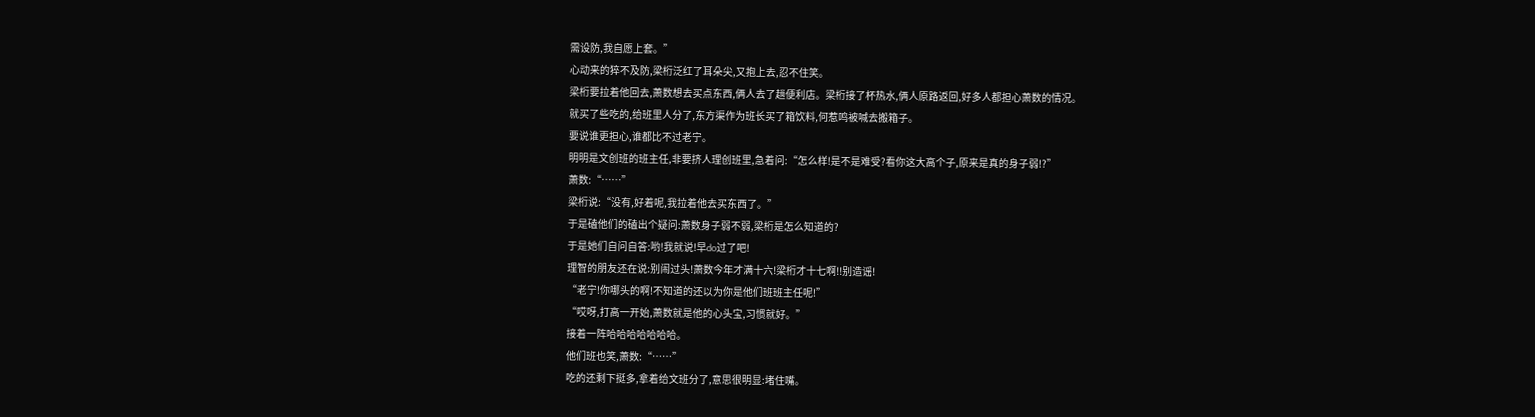需设防,我自愿上套。”
心动来的猝不及防,梁桁泛红了耳朵尖,又抱上去,忍不住笑。
梁桁要拉着他回去,萧数想去买点东西,俩人去了趟便利店。梁桁接了杯热水,俩人原路返回,好多人都担心萧数的情况。
就买了些吃的,给班里人分了,东方渠作为班长买了箱饮料,何惹鸣被喊去搬箱子。
要说谁更担心,谁都比不过老宁。
明明是文创班的班主任,非要挤人理创班里,急着问:“怎么样!是不是难受?看你这大高个子,原来是真的身子弱!?”
萧数:“……”
梁桁说:“没有,好着呢,我拉着他去买东西了。”
于是磕他们的磕出个疑问:萧数身子弱不弱,梁桁是怎么知道的?
于是她们自问自答:哟!我就说!早do过了吧!
理智的朋友还在说:别闹过头!萧数今年才满十六!梁桁才十七啊!!别造谣!
“老宁!你哪头的啊!不知道的还以为你是他们班班主任呢!”
“哎呀,打高一开始,萧数就是他的心头宝,习惯就好。”
接着一阵哈哈哈哈哈哈哈。
他们班也笑,萧数:“……”
吃的还剩下挺多,拿着给文班分了,意思很明显:堵住嘴。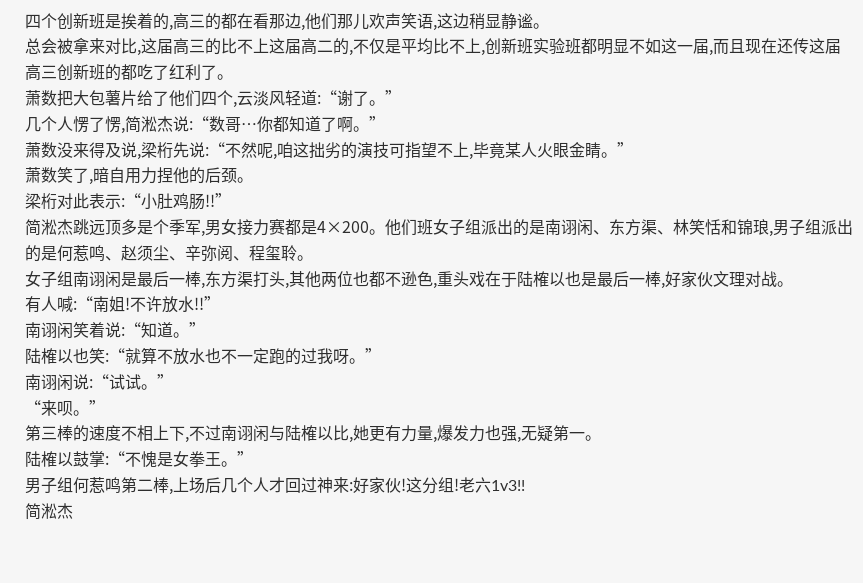四个创新班是挨着的,高三的都在看那边,他们那儿欢声笑语,这边稍显静谧。
总会被拿来对比,这届高三的比不上这届高二的,不仅是平均比不上,创新班实验班都明显不如这一届,而且现在还传这届高三创新班的都吃了红利了。
萧数把大包薯片给了他们四个,云淡风轻道:“谢了。”
几个人愣了愣,简淞杰说:“数哥…你都知道了啊。”
萧数没来得及说,梁桁先说:“不然呢,咱这拙劣的演技可指望不上,毕竟某人火眼金睛。”
萧数笑了,暗自用力捏他的后颈。
梁桁对此表示:“小肚鸡肠!!”
简淞杰跳远顶多是个季军,男女接力赛都是4×200。他们班女子组派出的是南诩闲、东方渠、林笑恬和锦琅,男子组派出的是何惹鸣、赵须尘、辛弥阅、程玺聆。
女子组南诩闲是最后一棒,东方渠打头,其他两位也都不逊色,重头戏在于陆榷以也是最后一棒,好家伙文理对战。
有人喊:“南姐!不许放水!!”
南诩闲笑着说:“知道。”
陆榷以也笑:“就算不放水也不一定跑的过我呀。”
南诩闲说:“试试。”
“来呗。”
第三棒的速度不相上下,不过南诩闲与陆榷以比,她更有力量,爆发力也强,无疑第一。
陆榷以鼓掌:“不愧是女拳王。”
男子组何惹鸣第二棒,上场后几个人才回过神来:好家伙!这分组!老六1v3!!
简淞杰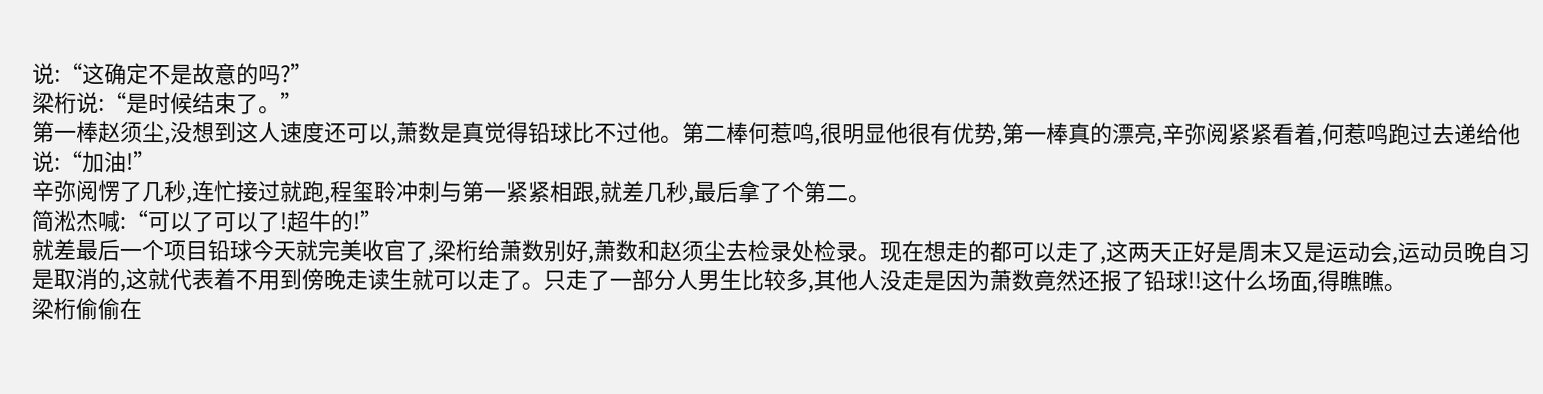说:“这确定不是故意的吗?”
梁桁说:“是时候结束了。”
第一棒赵须尘,没想到这人速度还可以,萧数是真觉得铅球比不过他。第二棒何惹鸣,很明显他很有优势,第一棒真的漂亮,辛弥阅紧紧看着,何惹鸣跑过去递给他说:“加油!”
辛弥阅愣了几秒,连忙接过就跑,程玺聆冲刺与第一紧紧相跟,就差几秒,最后拿了个第二。
简淞杰喊:“可以了可以了!超牛的!”
就差最后一个项目铅球今天就完美收官了,梁桁给萧数别好,萧数和赵须尘去检录处检录。现在想走的都可以走了,这两天正好是周末又是运动会,运动员晚自习是取消的,这就代表着不用到傍晚走读生就可以走了。只走了一部分人男生比较多,其他人没走是因为萧数竟然还报了铅球!!这什么场面,得瞧瞧。
梁桁偷偷在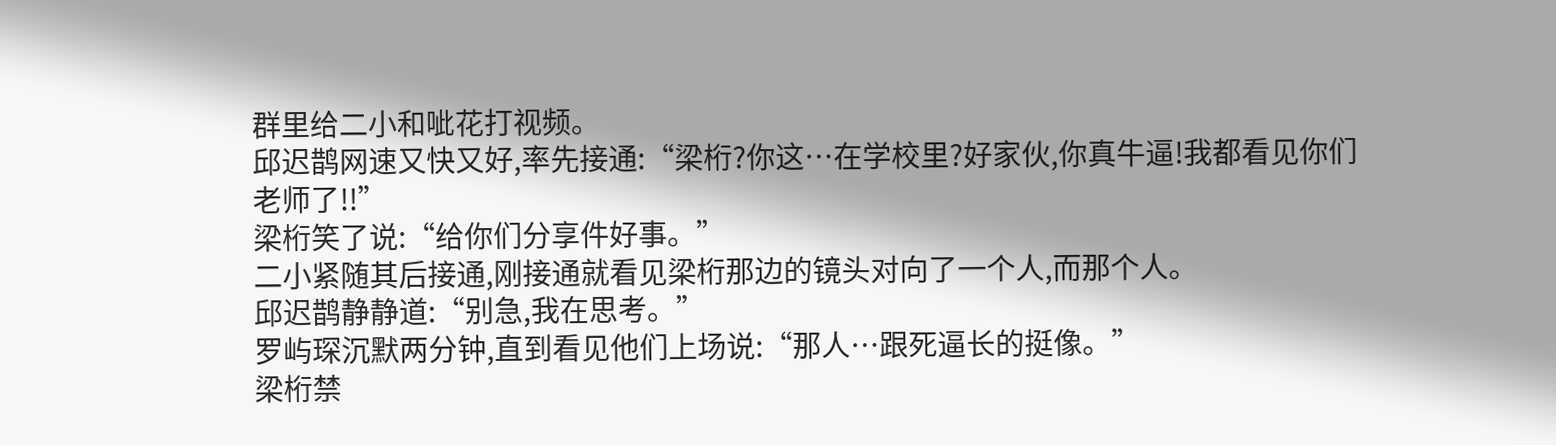群里给二小和呲花打视频。
邱迟鹊网速又快又好,率先接通:“梁桁?你这…在学校里?好家伙,你真牛逼!我都看见你们老师了!!”
梁桁笑了说:“给你们分享件好事。”
二小紧随其后接通,刚接通就看见梁桁那边的镜头对向了一个人,而那个人。
邱迟鹊静静道:“别急,我在思考。”
罗屿琛沉默两分钟,直到看见他们上场说:“那人…跟死逼长的挺像。”
梁桁禁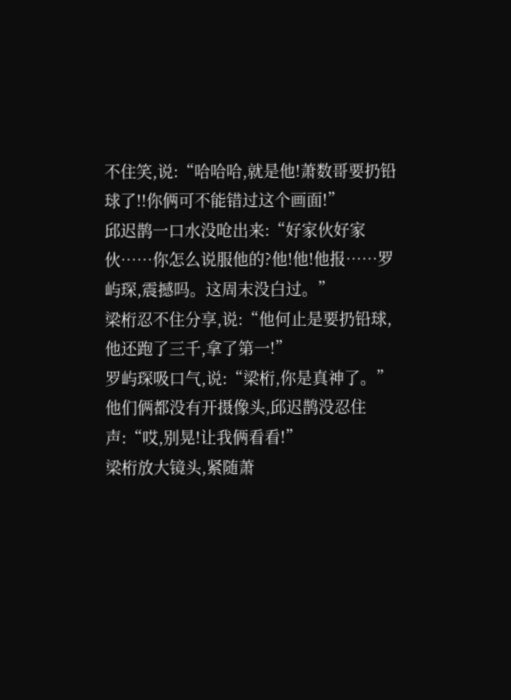不住笑,说:“哈哈哈,就是他!萧数哥要扔铅球了!!你俩可不能错过这个画面!”
邱迟鹊一口水没呛出来:“好家伙好家伙……你怎么说服他的?他!他!他报……罗屿琛,震撼吗。这周末没白过。”
梁桁忍不住分享,说:“他何止是要扔铅球,他还跑了三千,拿了第一!”
罗屿琛吸口气,说:“梁桁,你是真神了。”
他们俩都没有开摄像头,邱迟鹊没忍住声:“哎,别晃!让我俩看看!”
梁桁放大镜头,紧随萧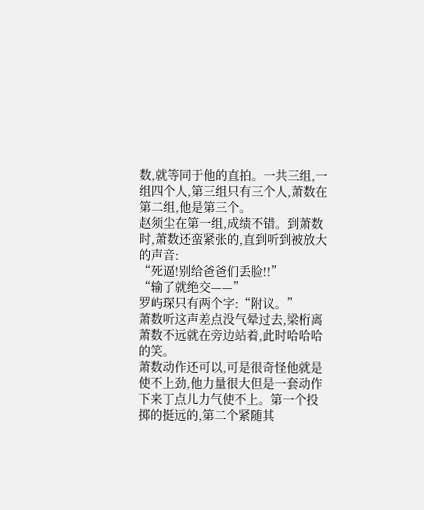数,就等同于他的直拍。一共三组,一组四个人,第三组只有三个人,萧数在第二组,他是第三个。
赵须尘在第一组,成绩不错。到萧数时,萧数还蛮紧张的,直到听到被放大的声音:
“死逼!别给爸爸们丢脸!!”
“输了就绝交——”
罗屿琛只有两个字:“附议。”
萧数听这声差点没气晕过去,梁桁离萧数不远就在旁边站着,此时哈哈哈的笑。
萧数动作还可以,可是很奇怪他就是使不上劲,他力量很大但是一套动作下来丁点儿力气使不上。第一个投掷的挺远的,第二个紧随其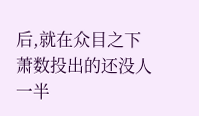后,就在众目之下萧数投出的还没人一半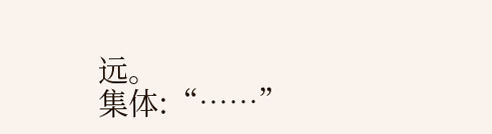远。
集体:“……”